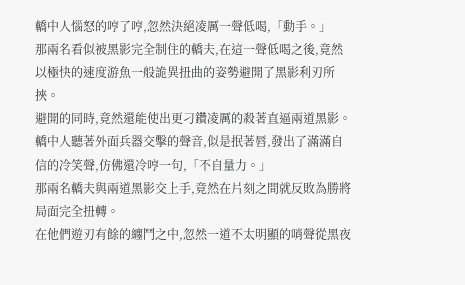轎中人惱怒的哼了哼,忽然決絕凌厲一聲低喝,「動手。」
那兩名看似被黑影完全制住的轎夫,在這一聲低喝之後,竟然以極快的速度游魚一般詭異扭曲的姿勢避開了黑影利刃所挾。
避開的同時,竟然還能使出更刁鑽凌厲的殺著直逼兩道黑影。
轎中人聽著外面兵器交擊的聲音,似是抿著唇,發出了滿滿自信的冷笑聲,仿佛還冷哼一句,「不自量力。」
那兩名轎夫與兩道黑影交上手,竟然在片刻之間就反敗為勝將局面完全扭轉。
在他們遊刃有餘的纏鬥之中,忽然一道不太明顯的哨聲從黑夜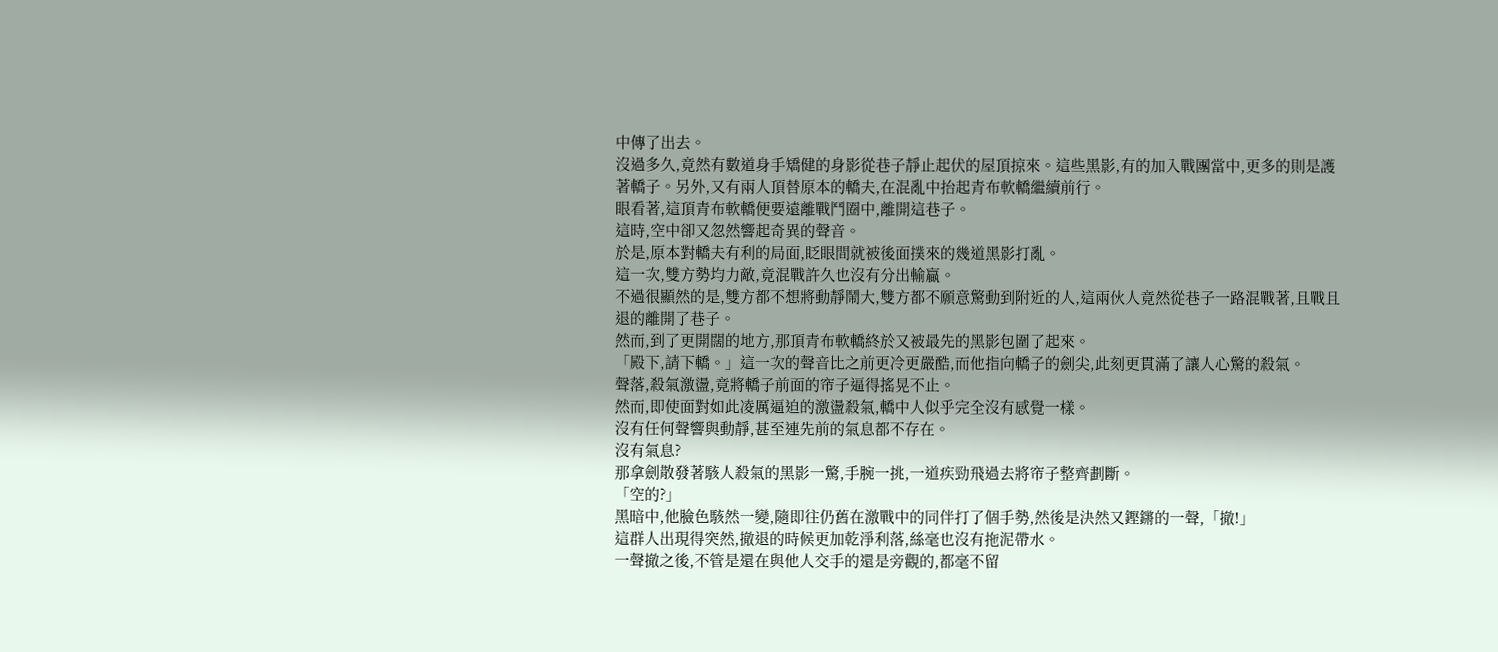中傳了出去。
沒過多久,竟然有數道身手矯健的身影從巷子靜止起伏的屋頂掠來。這些黑影,有的加入戰團當中,更多的則是護著轎子。另外,又有兩人頂替原本的轎夫,在混亂中抬起青布軟轎繼續前行。
眼看著,這頂青布軟轎便要遠離戰鬥圈中,離開這巷子。
這時,空中卻又忽然響起奇異的聲音。
於是,原本對轎夫有利的局面,眨眼間就被後面撲來的幾道黑影打亂。
這一次,雙方勢均力敵,竟混戰許久也沒有分出輸贏。
不過很顯然的是,雙方都不想將動靜鬧大,雙方都不願意驚動到附近的人,這兩伙人竟然從巷子一路混戰著,且戰且退的離開了巷子。
然而,到了更開闊的地方,那頂青布軟轎終於又被最先的黑影包圍了起來。
「殿下,請下轎。」這一次的聲音比之前更冷更嚴酷,而他指向轎子的劍尖,此刻更貫滿了讓人心驚的殺氣。
聲落,殺氣激盪,竟將轎子前面的帘子逼得搖晃不止。
然而,即使面對如此凌厲逼迫的激盪殺氣,轎中人似乎完全沒有感覺一樣。
沒有任何聲響與動靜,甚至連先前的氣息都不存在。
沒有氣息?
那拿劍散發著駭人殺氣的黑影一驚,手腕一挑,一道疾勁飛過去將帘子整齊劃斷。
「空的?」
黑暗中,他臉色駭然一變,隨即往仍舊在激戰中的同伴打了個手勢,然後是決然又鏗鏘的一聲,「撤!」
這群人出現得突然,撤退的時候更加乾淨利落,絲毫也沒有拖泥帶水。
一聲撤之後,不管是還在與他人交手的還是旁觀的,都毫不留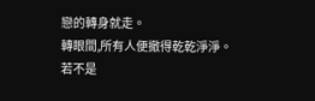戀的轉身就走。
轉眼間,所有人便撤得乾乾淨淨。
若不是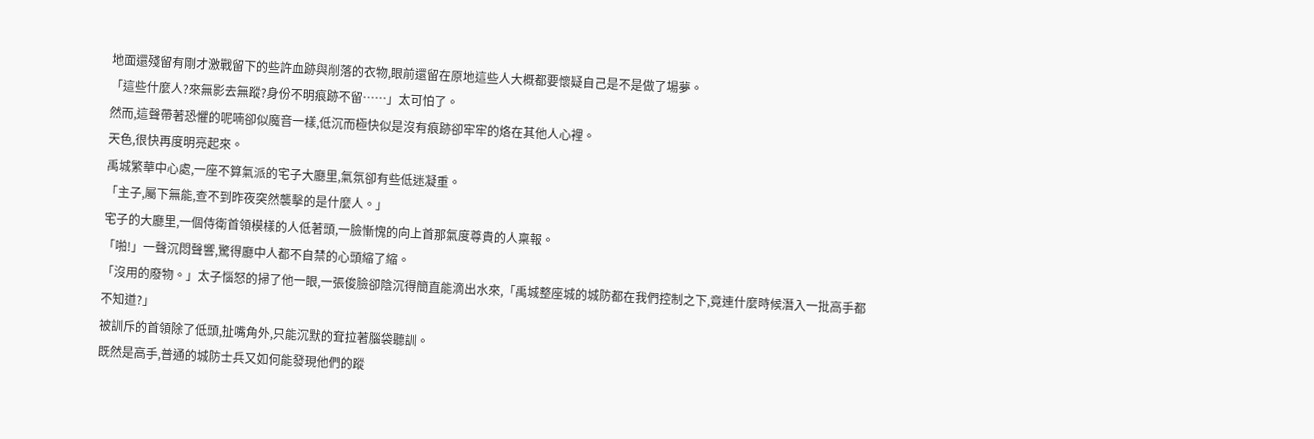地面還殘留有剛才激戰留下的些許血跡與削落的衣物,眼前還留在原地這些人大概都要懷疑自己是不是做了場夢。
「這些什麼人?來無影去無蹤?身份不明痕跡不留……」太可怕了。
然而,這聲帶著恐懼的呢喃卻似魔音一樣,低沉而極快似是沒有痕跡卻牢牢的烙在其他人心裡。
天色,很快再度明亮起來。
禹城繁華中心處,一座不算氣派的宅子大廳里,氣氛卻有些低迷凝重。
「主子,屬下無能,查不到昨夜突然襲擊的是什麼人。」
宅子的大廳里,一個侍衛首領模樣的人低著頭,一臉慚愧的向上首那氣度尊貴的人稟報。
「啪!」一聲沉悶聲響,驚得廳中人都不自禁的心頭縮了縮。
「沒用的廢物。」太子惱怒的掃了他一眼,一張俊臉卻陰沉得簡直能滴出水來,「禹城整座城的城防都在我們控制之下,竟連什麼時候潛入一批高手都不知道?」
被訓斥的首領除了低頭,扯嘴角外,只能沉默的耷拉著腦袋聽訓。
既然是高手,普通的城防士兵又如何能發現他們的蹤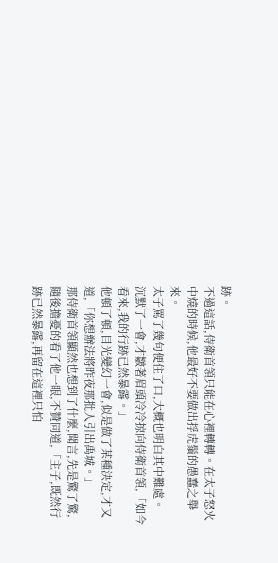跡。
不過這話,侍衛首領只能在心裡轉轉。在太子怒火中燒的時候,他最好不要做出捊虎鬚的愚蠢之舉來。
太子罵了幾句便住了口,大概也明白其中難處。
沉默了一會,才皺著眉頭冷冷掠向侍衛首領,「如今看來,我的行跡已然暴露。」
他頓了頓,目光變幻一會,似是做了某種決定,才又道,「你想辦法將昨夜那批人引出禹城。」
那侍衛首領顯然也想到了什麼,聞言,先是驚了驚,隨後擔憂的看了他一眼,不贊同道,「主子,既然行跡已然暴露,再留在這裡只怕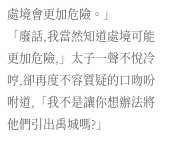處境會更加危險。」
「廢話,我當然知道處境可能更加危險,」太子一聲不悅冷哼,卻再度不容質疑的口吻吩咐道,「我不是讓你想辦法將他們引出禹城嗎?」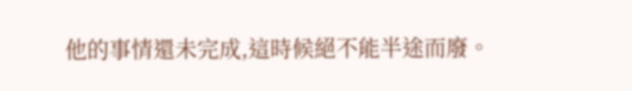他的事情還未完成,這時候絕不能半途而廢。